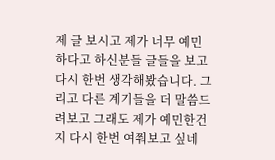제 글 보시고 제가 너무 예민하다고 하신분들 글들을 보고 다시 한번 생각해봤습니다. 그리고 다른 계기들을 더 말씀드려보고 그래도 제가 예민한건지 다시 한번 여쭤보고 싶네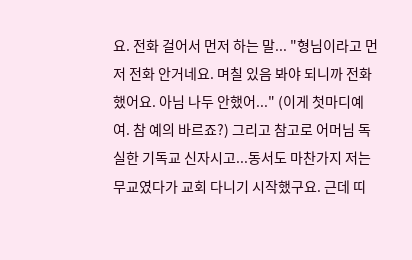요. 전화 걸어서 먼저 하는 말... "형님이라고 먼저 전화 안거네요. 며칠 있음 봐야 되니까 전화 했어요. 아님 나두 안했어..." (이게 첫마디예여. 참 예의 바르죠?) 그리고 참고로 어머님 독실한 기독교 신자시고...동서도 마찬가지 저는 무교였다가 교회 다니기 시작했구요. 근데 띠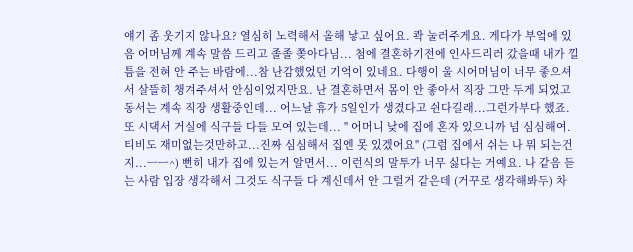얘기 좀 웃기지 않나요? 열심히 노력해서 올해 낳고 싶어요. 콱 눌러주게요. 게다가 부엌에 있음 어머님께 계속 말씀 드리고 졸졸 쫒아다님... 첨에 결혼하기전에 인사드리러 갔을때 내가 낄 틈을 전혀 안 주는 바람에...참 난감했었던 기억이 있네요. 다행이 울 시어머님이 너무 좋으셔서 살뜰히 챙겨주셔서 안심이었지만요. 난 결혼하면서 몸이 안 좋아서 직장 그만 두게 되었고 동서는 계속 직장 생활중인데... 어느날 휴가 5일인가 생겼다고 쉰다길래...그런가부다 했죠. 또 시댁서 거실에 식구들 다들 모여 있는데... " 어머니 낮에 집에 혼자 있으니까 넘 심심해여. 티비도 재미없는것만하고...진짜 심심해서 집엔 못 있겠어요" (그럼 집에서 쉬는 나 뭐 되는건지...ㅡㅡ^) 뻔히 내가 집에 있는거 알면서... 이런식의 말투가 너무 싫다는 거예요. 나 같음 듣는 사람 입장 생각해서 그것도 식구들 다 계신데서 안 그럴거 같은데 (거꾸로 생각해봐두) 차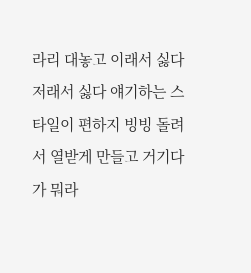라리 대놓고 이래서 싫다 저래서 싫다 얘기하는 스타일이 편하지 빙빙 돌려서 열받게 만들고 거기다가 뭐라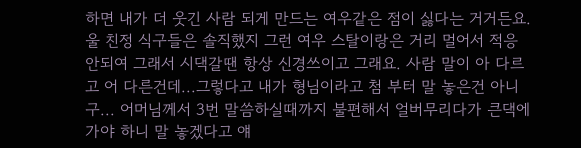하면 내가 더 웃긴 사람 되게 만드는 여우같은 점이 싫다는 거거든요. 울 친정 식구들은 솔직했지 그런 여우 스탈이랑은 거리 멀어서 적응안되여 그래서 시댁갈땐 항상 신경쓰이고 그래요. 사람 말이 아 다르고 어 다른건데...그렇다고 내가 형님이라고 첨 부터 말 놓은건 아니구... 어머님께서 3번 말씀하실때까지 불편해서 얼버무리다가 큰댁에 가야 하니 말 놓겠다고 얘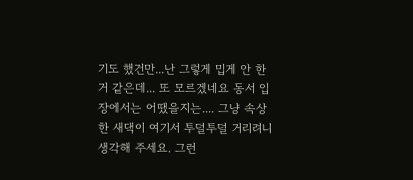기도 했건만...난 그렇게 밉게 안 한거 같은데... 또 모르겠네요 동서 입장에서는 어땠을지는.... 그냥 속상한 새댁이 여기서 투덜투덜 거리려니 생각해 주세요. 그런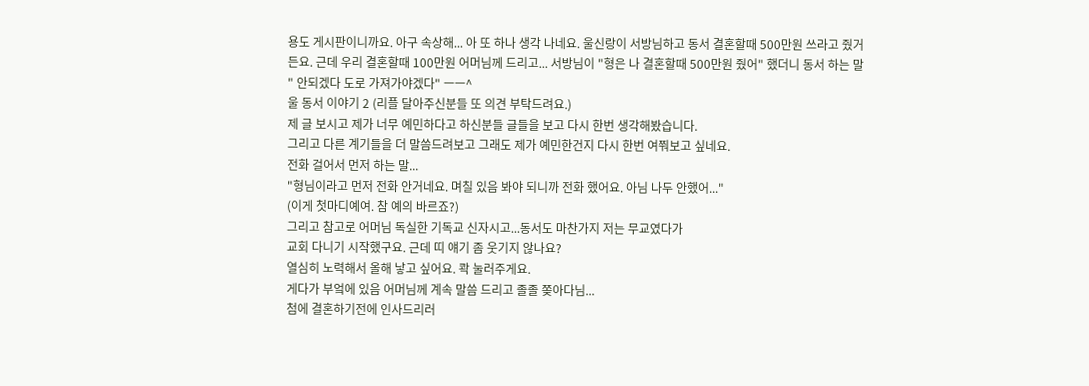용도 게시판이니까요. 아구 속상해... 아 또 하나 생각 나네요. 울신랑이 서방님하고 동서 결혼할때 500만원 쓰라고 줬거든요. 근데 우리 결혼할때 100만원 어머님께 드리고... 서방님이 "형은 나 결혼할때 500만원 줬어" 했더니 동서 하는 말 " 안되겠다 도로 가져가야겠다" ㅡㅡ^
울 동서 이야기 2 (리플 달아주신분들 또 의견 부탁드려요.)
제 글 보시고 제가 너무 예민하다고 하신분들 글들을 보고 다시 한번 생각해봤습니다.
그리고 다른 계기들을 더 말씀드려보고 그래도 제가 예민한건지 다시 한번 여쭤보고 싶네요.
전화 걸어서 먼저 하는 말...
"형님이라고 먼저 전화 안거네요. 며칠 있음 봐야 되니까 전화 했어요. 아님 나두 안했어..."
(이게 첫마디예여. 참 예의 바르죠?)
그리고 참고로 어머님 독실한 기독교 신자시고...동서도 마찬가지 저는 무교였다가
교회 다니기 시작했구요. 근데 띠 얘기 좀 웃기지 않나요?
열심히 노력해서 올해 낳고 싶어요. 콱 눌러주게요.
게다가 부엌에 있음 어머님께 계속 말씀 드리고 졸졸 쫒아다님...
첨에 결혼하기전에 인사드리러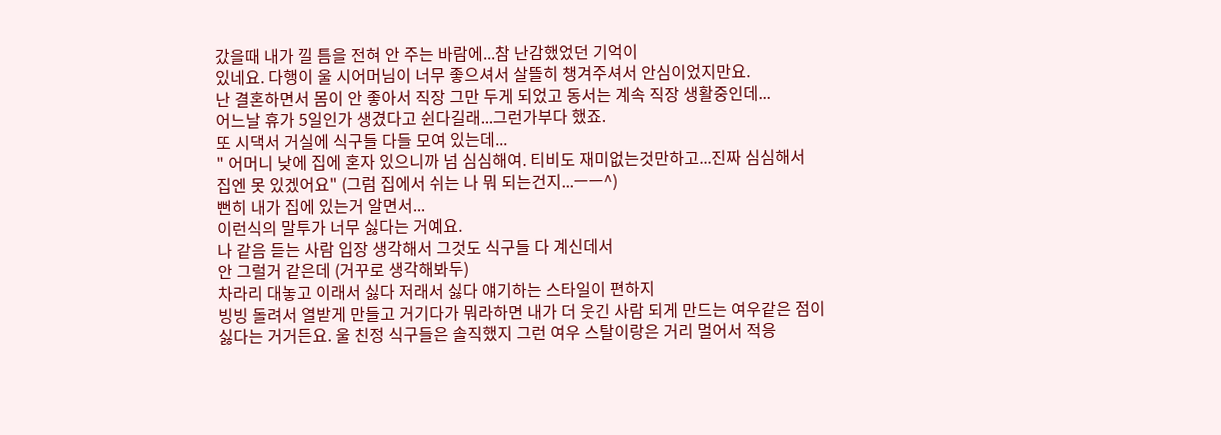갔을때 내가 낄 틈을 전혀 안 주는 바람에...참 난감했었던 기억이
있네요. 다행이 울 시어머님이 너무 좋으셔서 살뜰히 챙겨주셔서 안심이었지만요.
난 결혼하면서 몸이 안 좋아서 직장 그만 두게 되었고 동서는 계속 직장 생활중인데...
어느날 휴가 5일인가 생겼다고 쉰다길래...그런가부다 했죠.
또 시댁서 거실에 식구들 다들 모여 있는데...
" 어머니 낮에 집에 혼자 있으니까 넘 심심해여. 티비도 재미없는것만하고...진짜 심심해서
집엔 못 있겠어요" (그럼 집에서 쉬는 나 뭐 되는건지...ㅡㅡ^)
뻔히 내가 집에 있는거 알면서...
이런식의 말투가 너무 싫다는 거예요.
나 같음 듣는 사람 입장 생각해서 그것도 식구들 다 계신데서
안 그럴거 같은데 (거꾸로 생각해봐두)
차라리 대놓고 이래서 싫다 저래서 싫다 얘기하는 스타일이 편하지
빙빙 돌려서 열받게 만들고 거기다가 뭐라하면 내가 더 웃긴 사람 되게 만드는 여우같은 점이
싫다는 거거든요. 울 친정 식구들은 솔직했지 그런 여우 스탈이랑은 거리 멀어서 적응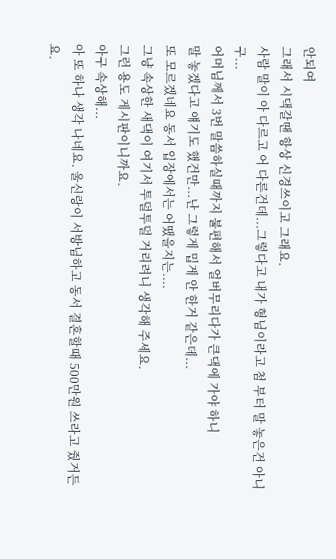안되여
그래서 시댁갈땐 항상 신경쓰이고 그래요.
사람 말이 아 다르고 어 다른건데...그렇다고 내가 형님이라고 첨 부터 말 놓은건 아니구...
어머님께서 3번 말씀하실때까지 불편해서 얼버무리다가 큰댁에 가야 하니
말 놓겠다고 얘기도 했건만...난 그렇게 밉게 안 한거 같은데...
또 모르겠네요 동서 입장에서는 어땠을지는....
그냥 속상한 새댁이 여기서 투덜투덜 거리려니 생각해 주세요.
그런 용도 게시판이니까요.
아구 속상해...
아 또 하나 생각 나네요. 울신랑이 서방님하고 동서 결혼할때 500만원 쓰라고 줬거든요.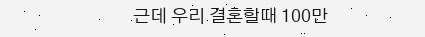근데 우리 결혼할때 100만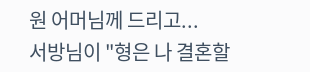원 어머님께 드리고...
서방님이 "형은 나 결혼할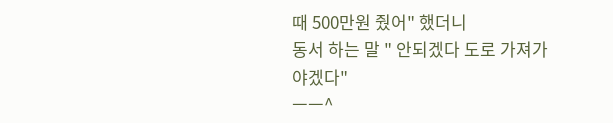때 500만원 줬어" 했더니
동서 하는 말 " 안되겠다 도로 가져가야겠다"
ㅡㅡ^